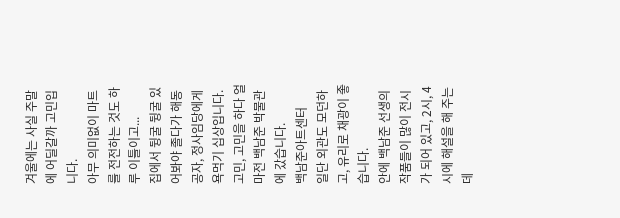겨울에는 사실 주말에 어딜갈까 고민입니다.
아무 의미없이 마트를 전전하는 것도 하루 이틀이고...
집에서 뒹굴 뒹굴 있어봐야 졸다가 해동공자, 정사임당에게 욕먹기 십상입니다.
고민, 고민을 하다 얼마전 백남준 박물관에 갔습니다.
백남준아트센터
일단 외관도 모던하고, 유리로 채광이 좋습니다.
안에 백남준 선생의 작품들이 많이 전시가 되어 있고, 2시, 4시에 해설을 해 주는데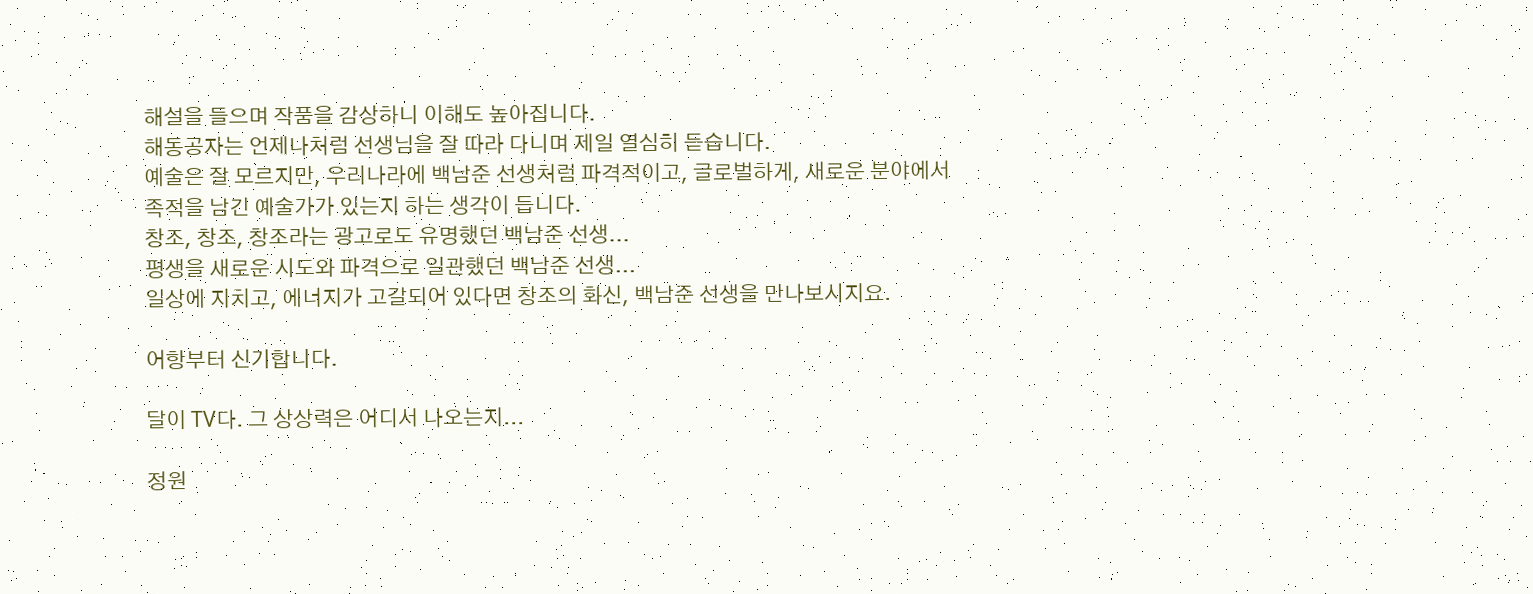해설을 들으며 작품을 감상하니 이해도 높아집니다.
해동공자는 언제나처럼 선생님을 잘 따라 다니며 제일 열심히 듣습니다.
예술은 잘 모르지만, 우리나라에 백남준 선생처럼 파격적이고, 글로벌하게, 새로운 분야에서
족적을 남긴 예술가가 있는지 하는 생각이 듭니다.
창조, 창조, 창조라는 광고로도 유명했던 백남준 선생...
평생을 새로운 시도와 파격으로 일관했던 백남준 선생...
일상에 지치고, 에너지가 고갈되어 있다면 창조의 화신, 백남준 선생을 만나보시지요.

어항부터 신기합니다.

달이 TV다. 그 상상력은 어디서 나오는지...

정원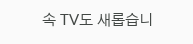속 TV도 새롭습니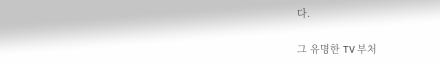다.

그 유명한 TV 부처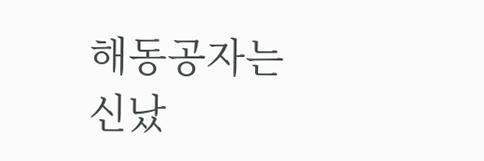해동공자는 신났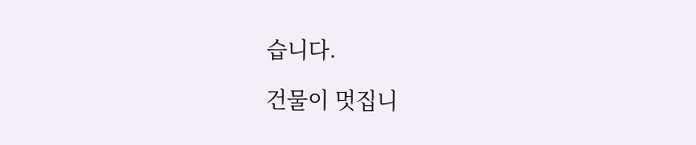습니다.

건물이 멋집니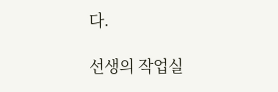다.

선생의 작업실